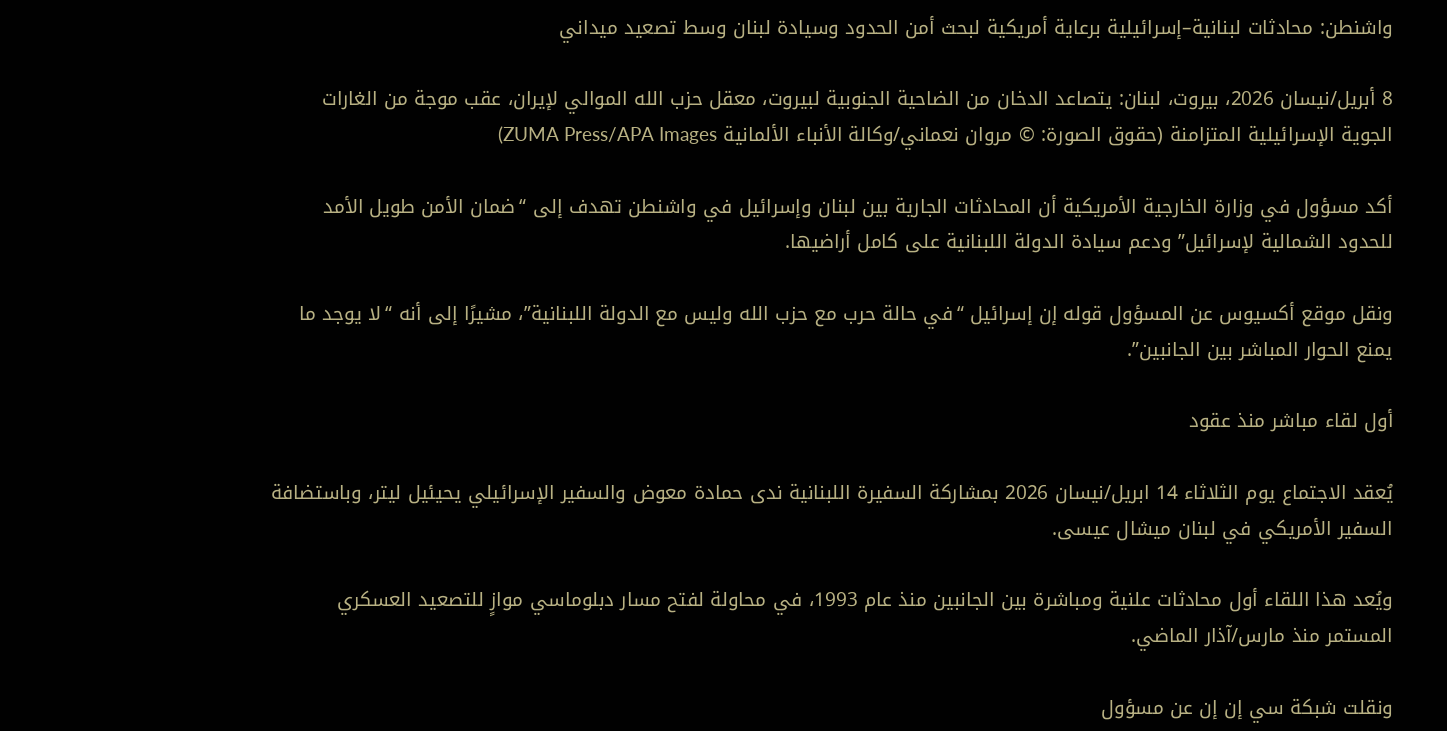واشنطن: محادثات لبنانية–إسرائيلية برعاية أمريكية لبحث أمن الحدود وسيادة لبنان وسط تصعيد ميداني

8 أبريل/نيسان 2026، بيروت، لبنان: يتصاعد الدخان من الضاحية الجنوبية لبيروت، معقل حزب الله الموالي لإيران، عقب موجة من الغارات الجوية الإسرائيلية المتزامنة (حقوق الصورة: © مروان نعماني/وكالة الأنباء الألمانية ZUMA Press/APA Images)

أكد مسؤول في وزارة الخارجية الأمريكية أن المحادثات الجارية بين لبنان وإسرائيل في واشنطن تهدف إلى “ضمان الأمن طويل الأمد للحدود الشمالية لإسرائيل” ودعم سيادة الدولة اللبنانية على كامل أراضيها.

ونقل موقع أكسيوس عن المسؤول قوله إن إسرائيل “في حالة حرب مع حزب الله وليس مع الدولة اللبنانية”، مشيرًا إلى أنه “لا يوجد ما يمنع الحوار المباشر بين الجانبين”.

أول لقاء مباشر منذ عقود

يُعقد الاجتماع يوم الثلاثاء 14 ابريل/نيسان 2026 بمشاركة السفيرة اللبنانية ندى حمادة معوض والسفير الإسرائيلي يحيئيل ليتر، وباستضافة السفير الأمريكي في لبنان ميشال عيسى.

ويُعد هذا اللقاء أول محادثات علنية ومباشرة بين الجانبين منذ عام 1993، في محاولة لفتح مسار دبلوماسي موازٍ للتصعيد العسكري المستمر منذ مارس/آذار الماضي.

ونقلت شبكة سي إن إن عن مسؤول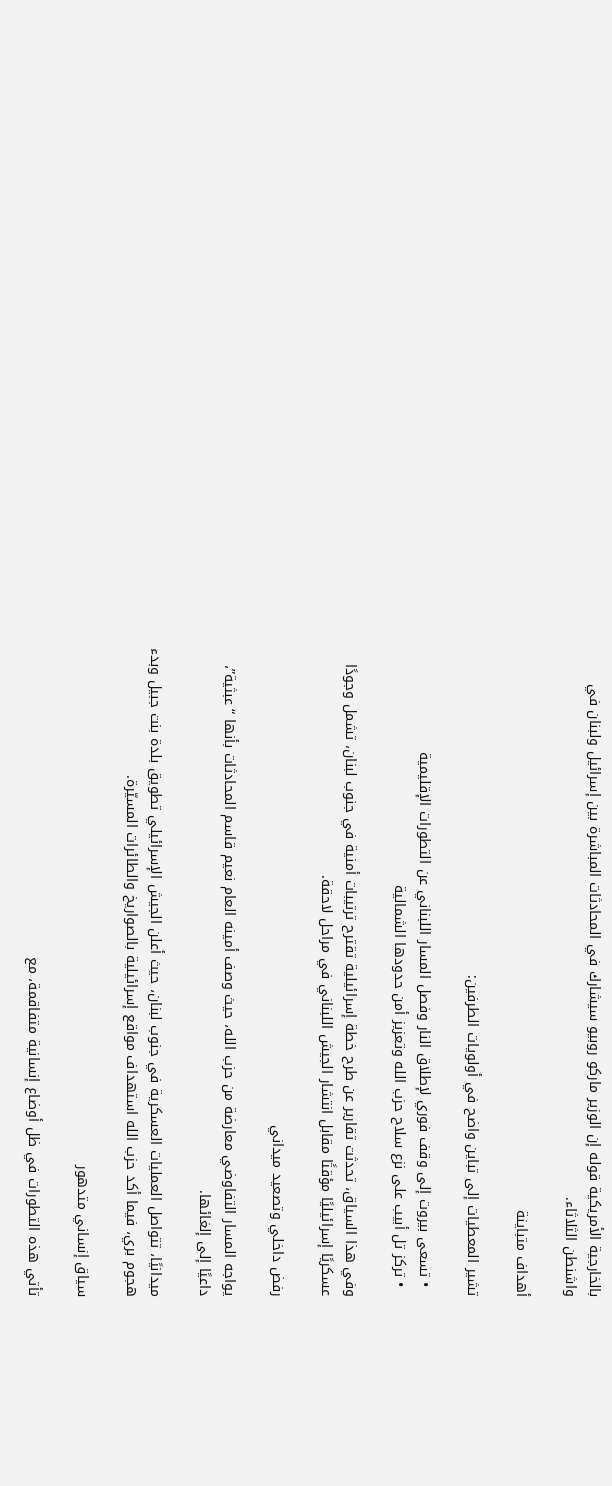بالخارجية الأمريكية قوله إن الوزير ماركو روبيو سيشارك في المحادثات المباشرة بين إسرائيل ولبنان في واشنطن الثلاثاء.

أهداف متباينة

تشير المعطيات إلى تباين واضح في أولويات الطرفين:

  • تسعى بيروت إلى وقف فوري لإطلاق النار وفصل المسار اللبناني عن التطورات الإقليمية
  • تركز تل أبيب على نزع سلاح حزب الله وتعزيز أمن حدودها الشمالية

وفي هذا السياق، تحدثت تقارير عن طرح خطة إسرائيلية تقترح ترتيبات أمنية في جنوب لبنان، تشمل وجودًا عسكريًا إسرائيليًا مؤقتًا مقابل انتشار الجيش اللبناني في مراحل لاحقة.

رفض داخلي وتصعيد ميداني

يواجه المسار التفاوضي معارضة من حزب الله، حيث وصف أمينه العام نعيم قاسم المحادثات بأنها “عبثية”، داعيًا إلى إلغائها.

ميدانيًا، تتواصل العمليات العسكرية في جنوب لبنان، حيث أعلن الجيش الإسرائيلي تطويق بلدة بنت جبيل وبدء هجوم بري، فيما أكد حزب الله استهداف مواقع إسرائيلية بالصواريخ والطائرات المسيّرة.

سياق إنساني متدهور

تأتي هذه التطورات في ظل أوضاع إنسانية متفاقمة، مع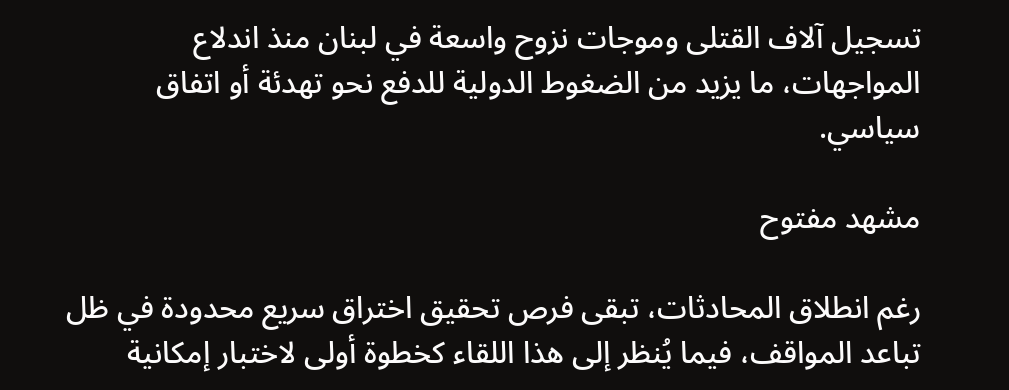تسجيل آلاف القتلى وموجات نزوح واسعة في لبنان منذ اندلاع المواجهات، ما يزيد من الضغوط الدولية للدفع نحو تهدئة أو اتفاق سياسي.

مشهد مفتوح

رغم انطلاق المحادثات، تبقى فرص تحقيق اختراق سريع محدودة في ظل تباعد المواقف، فيما يُنظر إلى هذا اللقاء كخطوة أولى لاختبار إمكانية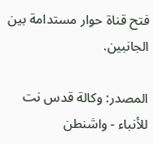فتح قناة حوار مستدامة بين الجانبين.

المصدر: وكالة قدس نت للأنباء - واشنطن